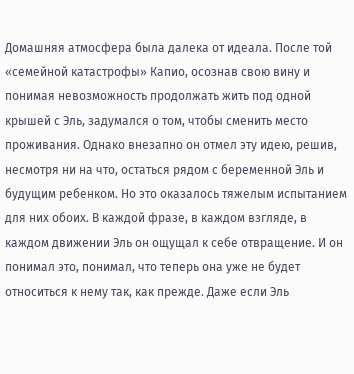Домашняя атмосфера была далека от идеала. После той «семейной катастрофы» Капио, осознав свою вину и понимая невозможность продолжать жить под одной крышей с Эль, задумался о том, чтобы сменить место проживания. Однако внезапно он отмел эту идею, решив, несмотря ни на что, остаться рядом с беременной Эль и будущим ребенком. Но это оказалось тяжелым испытанием для них обоих. В каждой фразе, в каждом взгляде, в каждом движении Эль он ощущал к себе отвращение. И он понимал это, понимал, что теперь она уже не будет относиться к нему так, как прежде. Даже если Эль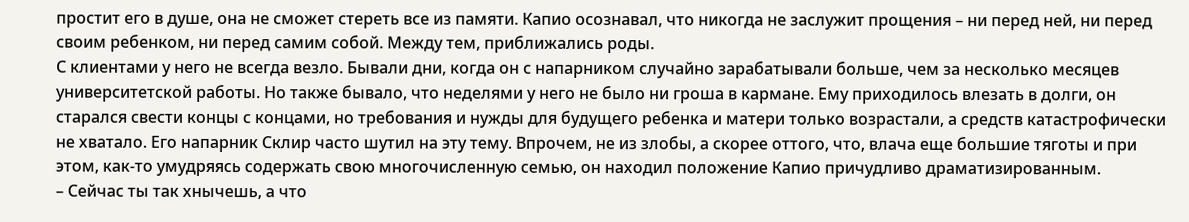простит его в душе, она не сможет стереть все из памяти. Капио осознавал, что никогда не заслужит прощения – ни перед ней, ни перед своим ребенком, ни перед самим собой. Между тем, приближались роды.
С клиентами у него не всегда везло. Бывали дни, когда он с напарником случайно зарабатывали больше, чем за несколько месяцев университетской работы. Но также бывало, что неделями у него не было ни гроша в кармане. Ему приходилось влезать в долги, он старался свести концы с концами, но требования и нужды для будущего ребенка и матери только возрастали, а средств катастрофически не хватало. Его напарник Склир часто шутил на эту тему. Впрочем, не из злобы, а скорее оттого, что, влача еще большие тяготы и при этом, как-то умудряясь содержать свою многочисленную семью, он находил положение Капио причудливо драматизированным.
– Сейчас ты так хнычешь, а что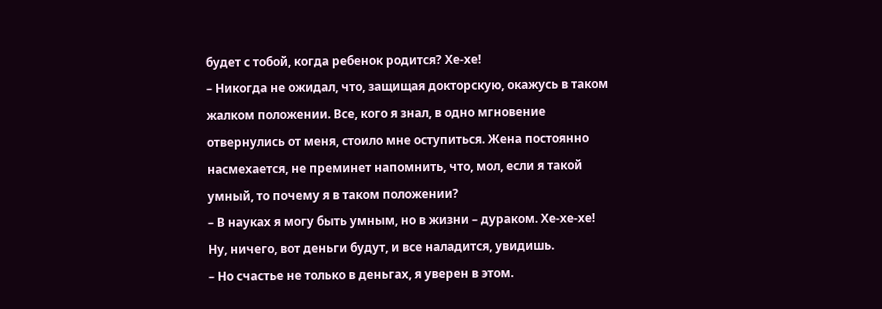будет с тобой, когда ребенок родится? Хе-хе!
– Никогда не ожидал, что, защищая докторскую, окажусь в таком жалком положении. Все, кого я знал, в одно мгновение отвернулись от меня, стоило мне оступиться. Жена постоянно насмехается, не преминет напомнить, что, мол, если я такой умный, то почему я в таком положении?
– В науках я могу быть умным, но в жизни – дураком. Хе-хе-хе! Ну, ничего, вот деньги будут, и все наладится, увидишь.
– Но счастье не только в деньгах, я уверен в этом.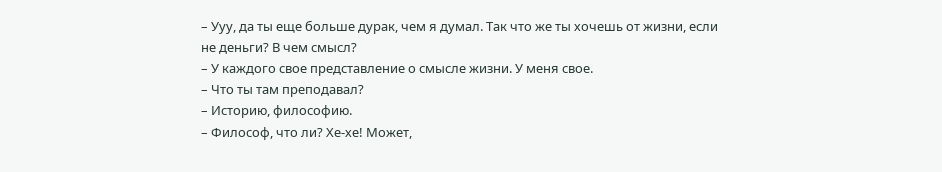– Ууу, да ты еще больше дурак, чем я думал. Так что же ты хочешь от жизни, если не деньги? В чем смысл?
– У каждого свое представление о смысле жизни. У меня свое.
– Что ты там преподавал?
– Историю, философию.
– Философ, что ли? Хе-хе! Может,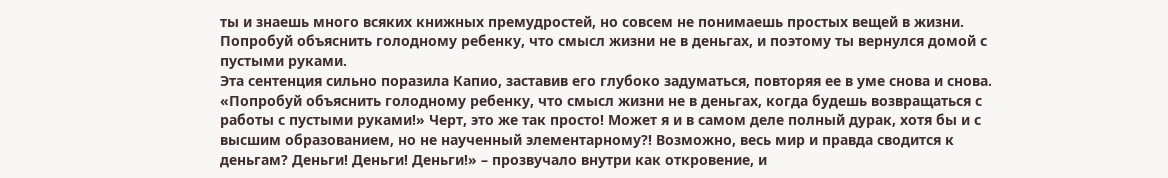ты и знаешь много всяких книжных премудростей, но совсем не понимаешь простых вещей в жизни. Попробуй объяснить голодному ребенку, что смысл жизни не в деньгах, и поэтому ты вернулся домой с пустыми руками.
Эта сентенция сильно поразила Капио, заставив его глубоко задуматься, повторяя ее в уме снова и снова. «Попробуй объяснить голодному ребенку, что смысл жизни не в деньгах, когда будешь возвращаться с работы с пустыми руками!» Черт, это же так просто! Может я и в самом деле полный дурак, хотя бы и с высшим образованием, но не наученный элементарному?! Возможно, весь мир и правда сводится к деньгам? Деньги! Деньги! Деньги!» – прозвучало внутри как откровение, и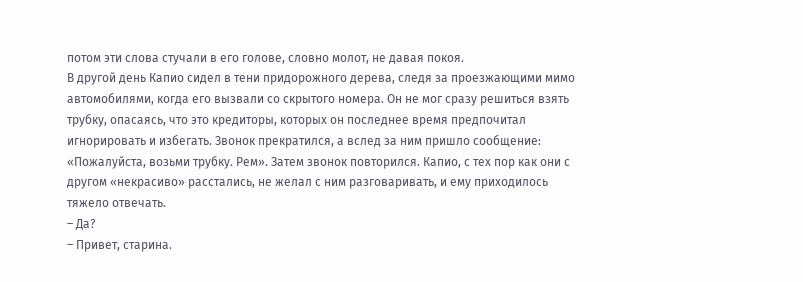потом эти слова стучали в его голове, словно молот, не давая покоя.
В другой день Капио сидел в тени придорожного дерева, следя за проезжающими мимо автомобилями, когда его вызвали со скрытого номера. Он не мог сразу решиться взять трубку, опасаясь, что это кредиторы, которых он последнее время предпочитал игнорировать и избегать. Звонок прекратился, а вслед за ним пришло сообщение: «Пожалуйста, возьми трубку. Рем». Затем звонок повторился. Капио, с тех пор как они с другом «некрасиво» расстались, не желал с ним разговаривать, и ему приходилось тяжело отвечать.
– Да?
– Привет, старина.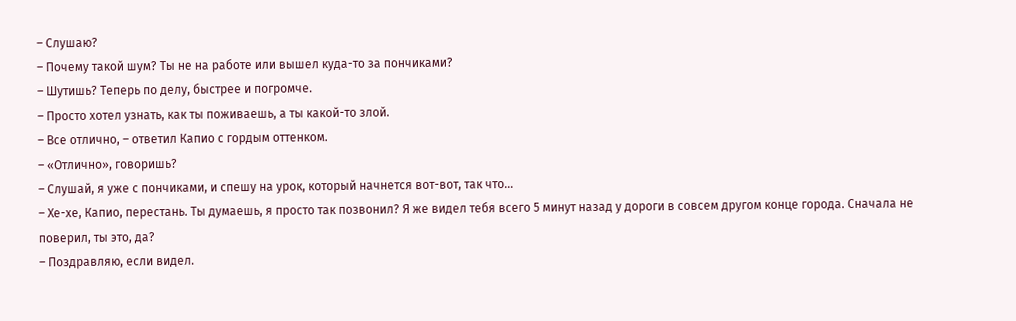– Слушаю?
– Почему такой шум? Ты не на работе или вышел куда-то за пончиками?
– Шутишь? Теперь по делу, быстрее и погромче.
– Просто хотел узнать, как ты поживаешь, а ты какой-то злой.
– Все отлично, – ответил Капио с гордым оттенком.
– «Отлично», говоришь?
– Слушай, я уже с пончиками, и спешу на урок, который начнется вот-вот, так что…
– Хе-хе, Капио, перестань. Ты думаешь, я просто так позвонил? Я же видел тебя всего 5 минут назад у дороги в совсем другом конце города. Сначала не поверил, ты это, да?
– Поздравляю, если видел.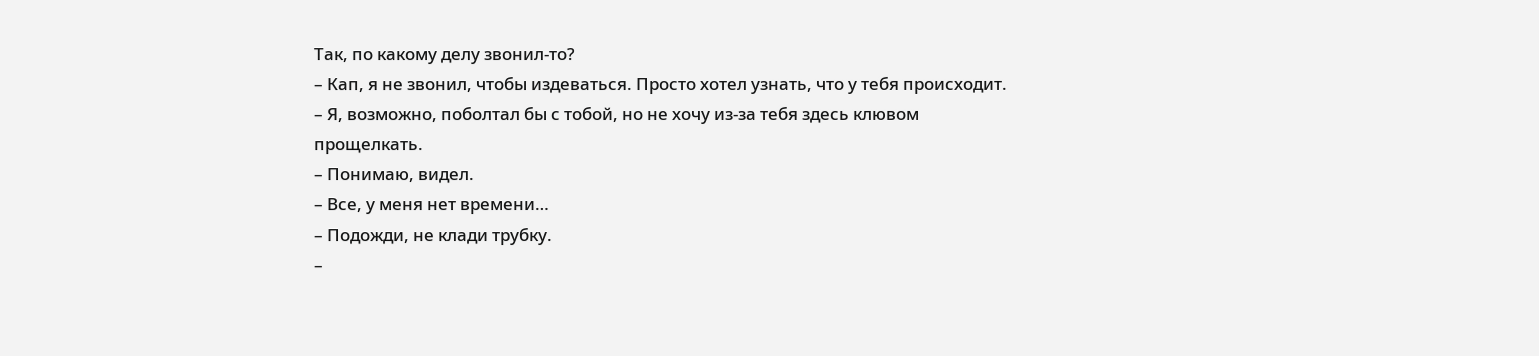Так, по какому делу звонил-то?
– Кап, я не звонил, чтобы издеваться. Просто хотел узнать, что у тебя происходит.
– Я, возможно, поболтал бы с тобой, но не хочу из-за тебя здесь клювом прощелкать.
– Понимаю, видел.
– Все, у меня нет времени…
– Подожди, не клади трубку.
–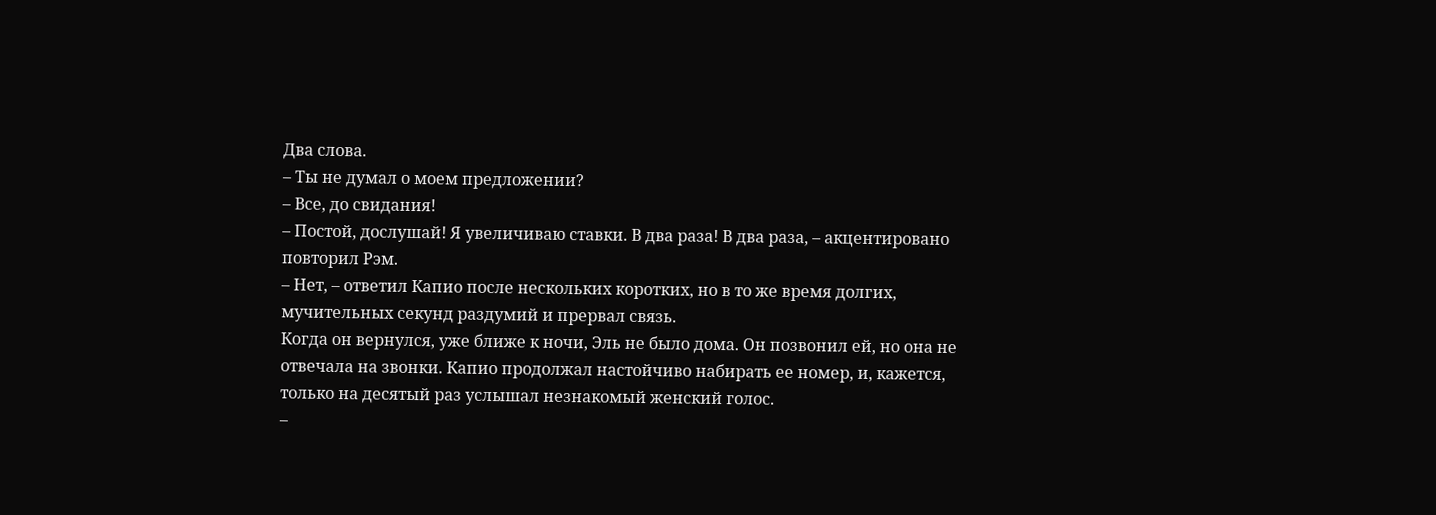Два слова.
– Ты не думал о моем предложении?
– Все, до свидания!
– Постой, дослушай! Я увеличиваю ставки. В два раза! В два раза, – акцентировано повторил Рэм.
– Нет, – ответил Капио после нескольких коротких, но в то же время долгих, мучительных секунд раздумий и прервал связь.
Когда он вернулся, уже ближе к ночи, Эль не было дома. Он позвонил ей, но она не отвечала на звонки. Капио продолжал настойчиво набирать ее номер, и, кажется, только на десятый раз услышал незнакомый женский голос.
–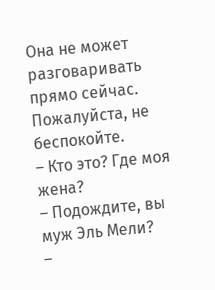Она не может разговаривать прямо сейчас. Пожалуйста, не беспокойте.
– Кто это? Где моя жена?
– Подождите, вы муж Эль Мели?
–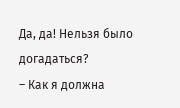Да, да! Нельзя было догадаться?
– Как я должна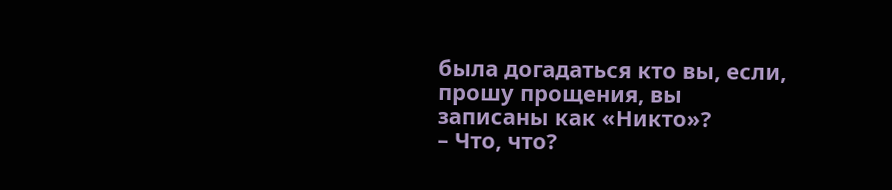была догадаться кто вы, если, прошу прощения, вы записаны как «Никто»?
– Что, что?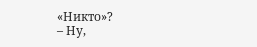«Никто»?
– Ну,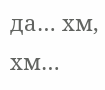да… хм, хм…